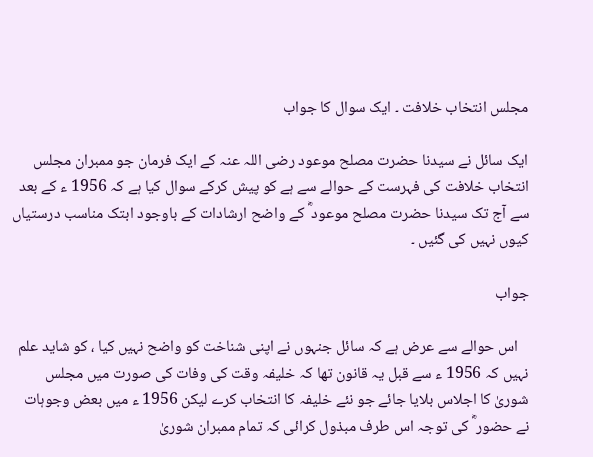مجلس انتخاب خلافت ۔ ایک سوال کا جواب

ایک سائل نے سیدنا حضرت مصلح موعود رضی اللہ عنہ کے ایک فرمان جو ممبران مجلس انتخاب خلافت کی فہرست کے حوالے سے ہے کو پیش کرکے سوال کیا ہے کہ 1956 ء کے بعد سے آج تک سیدنا حضرت مصلح موعود ؓ کے واضح ارشادات کے باوجود ابتک مناسب درستیاں کیوں نہیں کی گئیں ۔

جواب

   اس حوالے سے عرض ہے کہ سائل جنہوں نے اپنی شناخت کو واضح نہیں کیا ، کو شاید علم نہیں کہ 1956 ء سے قبل یہ قانون تھا کہ خلیفہ وقت کی وفات کی صورت میں مجلس شوریٰ کا اجلاس بلایا جائے جو نئے خلیفہ کا انتخاب کرے لیکن 1956 ء میں بعض وجوہات نے حضور ؓ کی توجہ اس طرف مبذول کرائی کہ تمام ممبران شوریٰ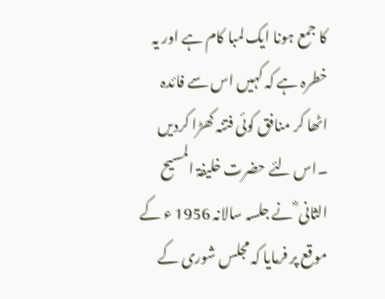کا جمع ہونا ایک لمبا کام ہے اور یہ خطرہ ہے کہ کہیں اس سے فائدہ اٹھا کر منافق کوئی فتنہ کھڑا کردیں ۔اس لئے حضرت خلیفۃ المسیح الثانی ؓ نے جلسہ سالانہ 1956 ء کے موقع پر فرمایا کہ مجلس شوری کے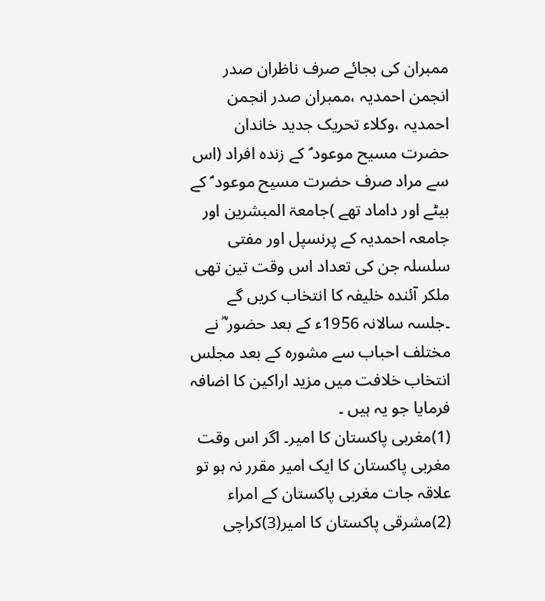ممبران کی بجائے صرف ناظران صدر انجمن احمدیہ ،ممبران صدر انجمن احمدیہ ،وکلاء تحریک جدید خاندان حضرت مسیح موعود ؑ کے زندہ افراد (اس سے مراد صرف حضرت مسیح موعود ؑ کے بیٹے اور داماد تھے )جامعۃ المبشرین اور جامعہ احمدیہ کے پرنسپل اور مفتی سلسلہ جن کی تعداد اس وقت تین تھی ملکر آئندہ خلیفہ کا انتخاب کریں گے ۔جلسہ سالانہ 1956ء کے بعد حضور ؓ نے مختلف احباب سے مشورہ کے بعد مجلس انتخاب خلافت میں مزید اراکین کا اضافہ فرمایا جو یہ ہیں ۔
(1)مغربی پاکستان کا امیر۔ اگر اس وقت مغربی پاکستان کا ایک امیر مقرر نہ ہو تو علاقہ جات مغربی پاکستان کے امراء (2)مشرقی پاکستان کا امیر(3)کراچی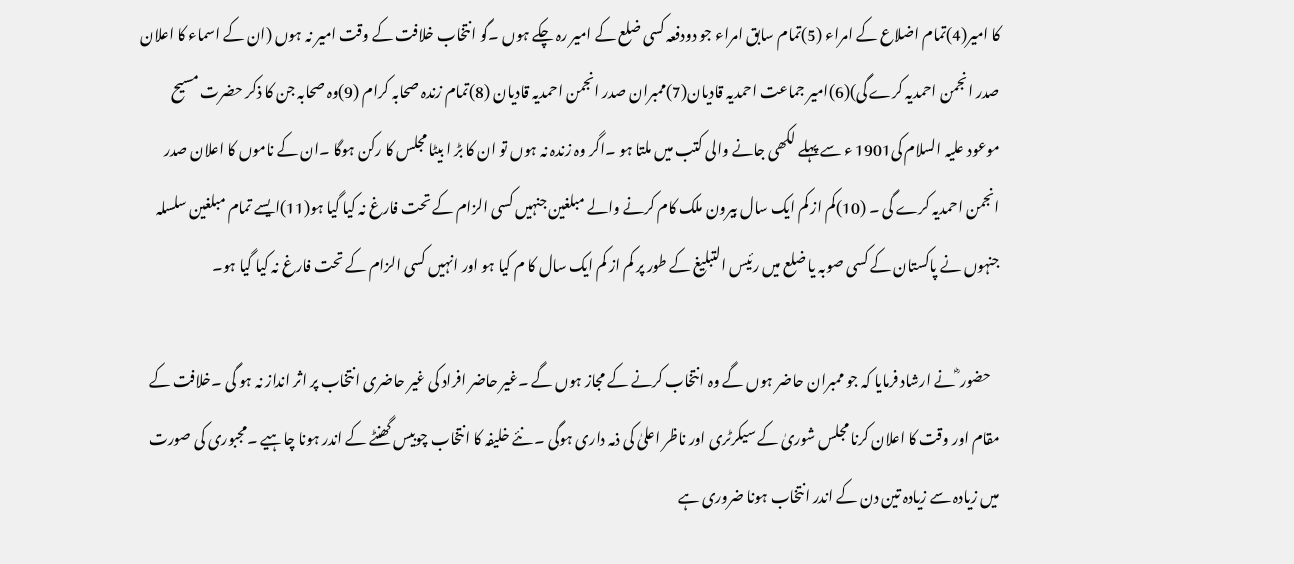کا امیر(4)تمام اضلاع کے امراء (5)تمام سابق امراء جو دودفعہ کسی ضلع کے امیر رہ چکے ہوں ۔گو انتخاب خلافت کے وقت امیر نہ ہوں (ان کے اسماء کا اعلان صدر انجمن احمدیہ کرے گی)(6)امیر جماعت احمدیہ قادیان(7)ممبران صدر انجمن احمدیہ قادیان (8)تمام زندہ صحابہ کرام (9)وہ صحابہ جن کا ذکر حضرت مسیح موعود علیہ السلام کی1901 ء سے پہلے لکھی جانے والی کتب میں ملتا ہو ۔اگر وہ زندہ نہ ہوں تو ان کا بڑ ا بیٹا مجلس کا رکن ہوگا ۔ان کے ناموں کا اعلان صدر انجمن احمدیہ کرے گی ۔ (10)کم از کم ایک سال بیرون ملک کام کرنے والے مبلغین جنہیں کسی الزام کے تحت فارغ نہ کیا گیا ہو(11)ایسے تمام مبلغین سلسلہ جنہوں نے پاکستان کے کسی صوبہ یا ضلع میں رئیس التبلیغ کے طور پر کم از کم ایک سال کا م کیا ہو اور انہیں کسی الزام کے تحت فارغ نہ کیا گیا ہو۔

   حضور ؓ نے ارشاد فرمایا کہ جو ممبران حاضر ہوں گے وہ انتخاب کرنے کے مجاز ہوں گے ۔غیر حاضر افراد کی غیر حاضری انتخاب پر اثر انداز نہ ہو گی ۔خلافت کے مقام اور وقت کا اعلان کرنا مجلس شوریٰ کے سیکرٹری اور ناظر اعلیٰ کی ذمہ داری ہوگی ۔ نئے خلیفہ کا انتخاب چوبیس گھنٹے کے اندر ہونا چاہیے ۔مجبوری کی صورت میں زیادہ سے زیادہ تین دن کے اندر انتخاب ہونا ضروری ہے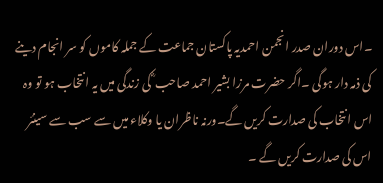۔اس دوران صدر انجمن احمدیہ پاکستان جماعت کے جملہ کاموں کو سر انجام دینے کی ذمہ دار ہوگی ۔اگر حضرت مرزا بشیر احمد صاحب ؓ کی زندگی میں یہ انتخاب ہو تو وہ اس انتخاب کی صدارت کریں گے۔ورنہ ناظران یا وکلاء میں سے سب سے سینئر اس کی صدارت کریں گے ۔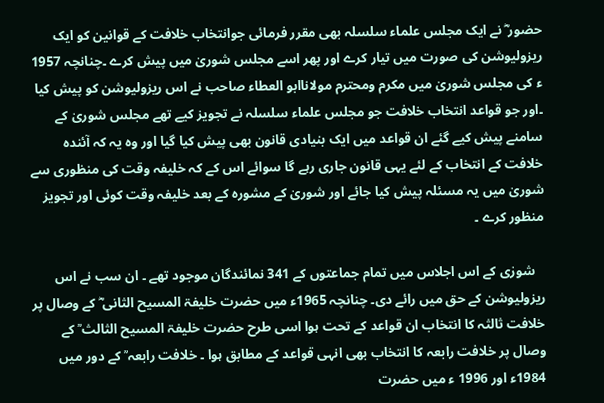حضور ؓ نے ایک مجلس علماء سلسلہ بھی مقرر فرمائی جوانتخاب خلافت کے قوانین کو ایک ریزولیوشن کی صورت میں تیار کرے اور پھر اسے مجلس شوریٰ میں پیش کرے ۔چنانچہ 1957 ء کی مجلس شوریٰ میں مکرم ومحترم مولاناابو العطاء صاحب نے اس ریزولیوشن کو پیش کیا ۔اور جو قواعد انتخاب خلافت جو مجلس علماء سلسلہ نے تجویز کیے تھے مجلس شوریٰ کے سامنے پیش کیے گئے ان قواعد میں ایک بنیادی قانون بھی پیش کیا گیا اور وہ یہ کہ آئندہ خلافت کے انتخاب کے لئے یہی قانون جاری رہے گا سوائے اس کے کہ خلیفہ وقت کی منظوری سے شوریٰ میں یہ مسئلہ پیش کیا جائے اور شوریٰ کے مشورہ کے بعد خلیفہ وقت کوئی اور تجویز منظور کرے ۔

   شورٰی کے اس اجلاس میں تمام جماعتوں کے 341 نمائندگان موجود تھے ۔ ان سب نے اس ریزولیوشن کے حق میں رائے دی۔ چنانچہ 1965ء میں حضرت خلیفۃ المسیح الثانی ؓ کے وصال پر خلافت ثالثہ کا انتخاب ان قواعد کے تحت ہوا اسی طرح حضرت خلیفۃ المسیح الثالث ؒ کے وصال پر خلافت رابعہ کا انتخاب بھی انہی قواعد کے مطابق ہوا ۔ خلافت رابعہ ؒ کے دور میں 1984ء اور 1996 ء میں حضرت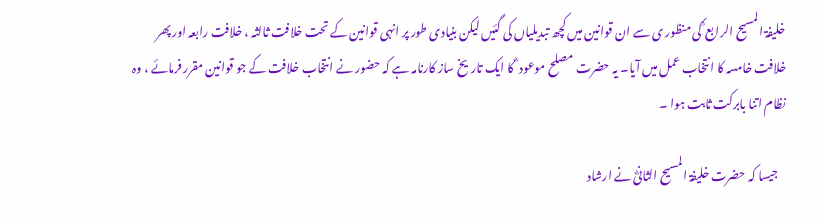خلیفۃ المسیح الرابع ؒ کی منظور ی سے ان قوانین میں کچھ تبدیلیاں کی گئیں لیکن بنیادی طور پر انہی قوانین کے تحت خلافت ثالثہ ، خلافت رابعہ اور پھر خلافت خامسہ کا انتخاب عمل میں آیا۔ یہ حضرت مصلح موعود ؓ کا ایک تاریخ ساز کارنامہ ہے کہ حضور نے انتخاب خلافت کے جو قوانین مقرر فرمائے ، وہ نظام اتنا بابرکت ثابت ہوا ۔

   جیسا کہ حضرت خلیفۃ المسیح الثانیؓ نے ارشاد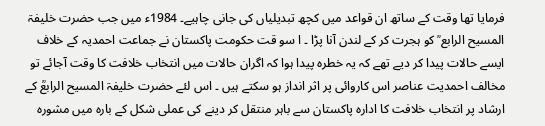فرمایا تھا وقت کے ساتھ ان قواعد میں کچھ تبدیلیاں کی جانی چاہیے۔ 1984ء میں جب حضرت خلیفۃ المسیح الرابع ؒ کو ہجرت کر کے لندن آنا پڑا ۔ ا سو قت حکومت پاکستان نے جماعت احمدیہ کے خلاف ایسے حالات پیدا کر دیے تھے کہ یہ خطرہ پیدا ہوا کہ اگران حالات میں انتخاب خلافت کا وقت آجائے تو مخالف احمدیت عناصر اس کاروائی پر اثر انداز ہو سکتے ہیں ۔ اس لئے حضرت خلیفۃ المسیح الرابعؒ کے ارشاد پر انتخاب خلافت کا ادارہ پاکستان سے باہر منتقل کر دینے کی عملی شکل کے بارہ میں مشورہ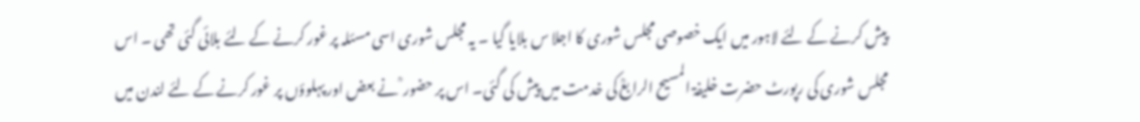پیش کرنے کے لئے لاہور میں ایک خصوصی مجلس شوری کا اجلا س بلایا گیا ۔ یہ مجلس شوری اسی مسئلہ پر غور کرنے کے لئے بلائی گئی تھی ۔ اس مجلس شوری کی رپورٹ حضرت خلیفۃ المسیح الرابعؒ کی خدمت میں پیش کی گئی۔ اس پر حضور ؒ نے بعض اور پہلوؤں پر غور کرنے کے لئے لندن میں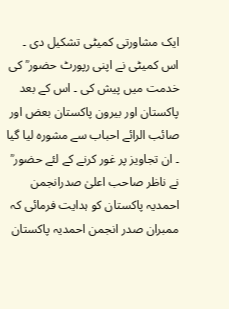ایک مشاورتی کمیٹی تشکیل دی ۔ اس کمیٹی نے اپنی رپورٹ حضور ؒ کی خدمت میں پیش کی ۔ اس کے بعد پاکستان اور بیرون پاکستان بعض اور صائب الرائے احباب سے مشورہ لیا گیا ۔ ان تجاویز پر غور کرنے کے لئے حضور ؒ نے ناظر صاحب اعلیٰ صدرانجمن احمدیہ پاکستان کو ہدایت فرمائی کہ ممبران صدر انجمن احمدیہ پاکستان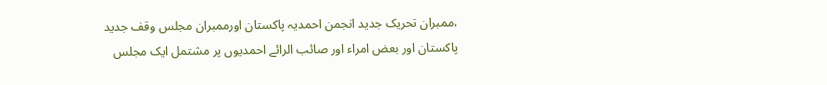،ممبران تحریک جدید انجمن احمدیہ پاکستان اورممبران مجلس وقف جدید پاکستان اور بعض امراء اور صائب الرائے احمدیوں پر مشتمل ایک مجلس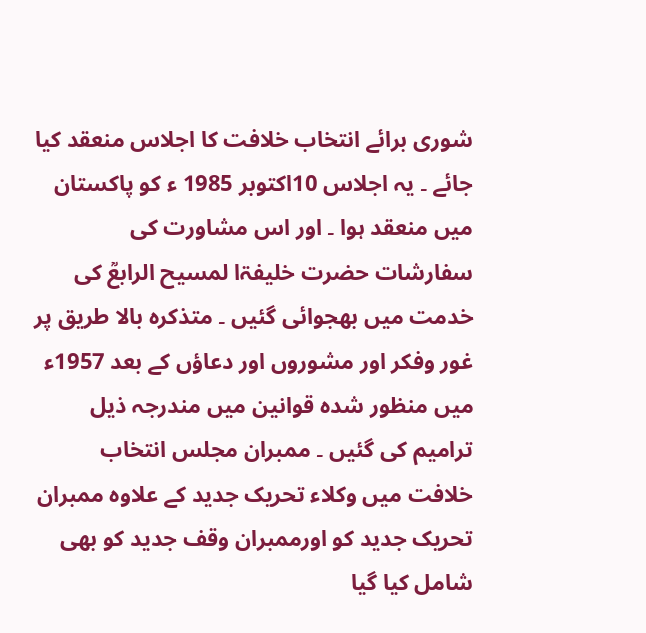شوری برائے انتخاب خلافت کا اجلاس منعقد کیا جائے ۔ یہ اجلاس 10اکتوبر 1985 ء کو پاکستان میں منعقد ہوا ۔ اور اس مشاورت کی سفارشات حضرت خلیفۃا لمسیح الرابعؒ کی خدمت میں بھجوائی گئیں ۔ متذکرہ بالا طریق پر غور وفکر اور مشوروں اور دعاؤں کے بعد 1957ء میں منظور شدہ قوانین میں مندرجہ ذیل ترامیم کی گئیں ۔ ممبران مجلس انتخاب خلافت میں وکلاء تحریک جدید کے علاوہ ممبران تحریک جدید کو اورممبران وقف جدید کو بھی شامل کیا گیا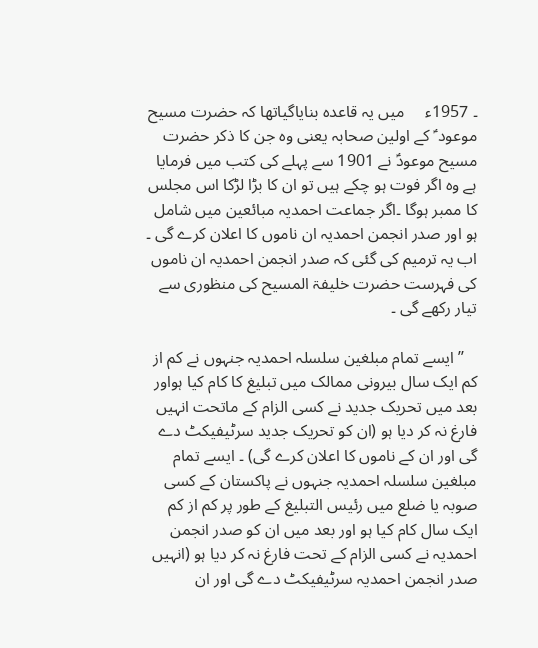۔ 1957ء     میں یہ قاعدہ بنایاگیاتھا کہ حضرت مسیح موعود ؑ کے اولین صحابہ یعنی وہ جن کا ذکر حضرت مسیح موعودؑ نے 1901 سے پہلے کی کتب میں فرمایا ہے وہ اگر فوت ہو چکے ہیں تو ان کا بڑا لڑکا اس مجلس کا ممبر ہوگا ۔اگر جماعت احمدیہ مبائعین میں شامل ہو اور صدر انجمن احمدیہ ان ناموں کا اعلان کرے گی ۔ اب یہ ترمیم کی گئی کہ صدر انجمن احمدیہ ان ناموں کی فہرست حضرت خلیفۃ المسیح کی منظوری سے تیار رکھے گی ۔

   ’’ایسے تمام مبلغین سلسلہ احمدیہ جنہوں نے کم از کم ایک سال بیرونی ممالک میں تبلیغ کا کام کیا ہواور بعد میں تحریک جدید نے کسی الزام کے ماتحت انہیں فارغ نہ کر دیا ہو (ان کو تحریک جدید سرٹیفیکٹ دے گی اور ان کے ناموں کا اعلان کرے گی) ۔ ایسے تمام مبلغین سلسلہ احمدیہ جنہوں نے پاکستان کے کسی صوبہ یا ضلع میں رئیس التبلیغ کے طور پر کم از کم ایک سال کام کیا ہو اور بعد میں ان کو صدر انجمن احمدیہ نے کسی الزام کے تحت فارغ نہ کر دیا ہو (انہیں صدر انجمن احمدیہ سرٹیفیکٹ دے گی اور ان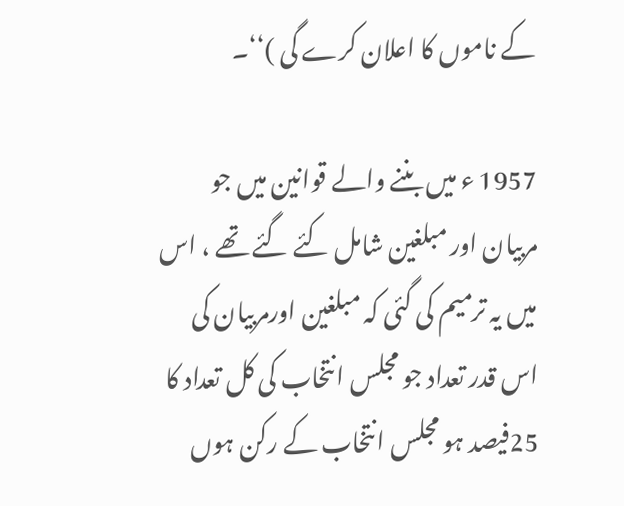کے ناموں کا اعلان کرے گی )‘‘۔

1957 ء میں بننے والے قوانین میں جو مربیان اور مبلغین شامل کئے گئے تھے ، اس  میں یہ ترمیم کی گئی کہ مبلغین اورمربیان کی اس قدر تعداد جو مجلس انتخاب کی کل تعداد کا 25فیصد ہو مجلس انتخاب کے رکن ہوں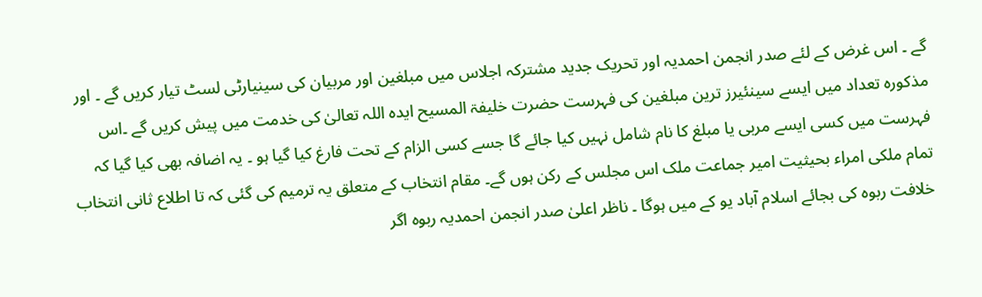گے ۔ اس غرض کے لئے صدر انجمن احمدیہ اور تحریک جدید مشترکہ اجلاس میں مبلغین اور مربیان کی سینیارٹی لسٹ تیار کریں گے ۔ اور مذکورہ تعداد میں ایسے سینئیرز ترین مبلغین کی فہرست حضرت خلیفۃ المسیح ایدہ اللہ تعالیٰ کی خدمت میں پیش کریں گے ۔اس فہرست میں کسی ایسے مربی یا مبلغ کا نام شامل نہیں کیا جائے گا جسے کسی الزام کے تحت فارغ کیا گیا ہو ۔ یہ اضافہ بھی کیا گیا کہ تمام ملکی امراء بحیثیت امیر جماعت ملک اس مجلس کے رکن ہوں گے۔ مقام انتخاب کے متعلق یہ ترمیم کی گئی کہ تا اطلاع ثانی انتخاب خلافت ربوہ کی بجائے اسلام آباد یو کے میں ہوگا ۔ ناظر اعلیٰ صدر انجمن احمدیہ ربوہ اگر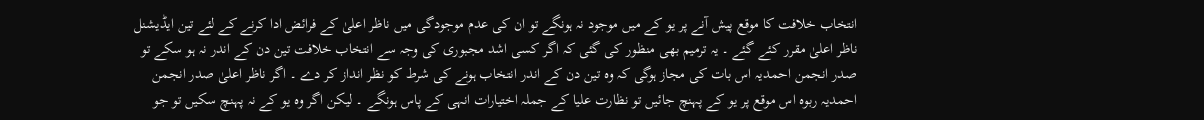انتخاب خلافت کا موقع پیش آنے پر یو کے میں موجود نہ ہونگے تو ان کی عدم موجودگی میں ناظر اعلیٰ کے فرائض ادا کرنے کے لئے تین ایڈیشنل ناظر اعلیٰ مقرر کئے گئے ۔ یہ ترمیم بھی منظور کی گئی کہ اگر کسی اشد مجبوری کی وجہ سے انتخاب خلافت تین دن کے اندر نہ ہو سکے تو صدر انجمن احمدیہ اس بات کی مجاز ہوگی کہ وہ تین دن کے اندر انتخاب ہونے کی شرط کو نظر انداز کر دے ۔ اگر ناظر اعلیٰ صدر انجمن احمدیہ ربوہ اس موقع پر یو کے پہنچ جائیں تو نظارت علیا کے جملہ اختیارات انہی کے پاس ہونگے ۔ لیکن اگر وہ یو کے نہ پہنچ سکیں تو جو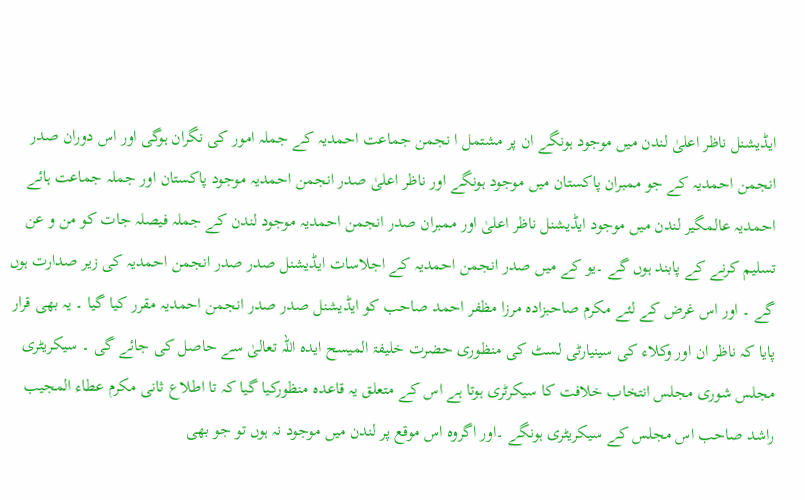ایڈیشنل ناظر اعلیٰ لندن میں موجود ہونگے ان پر مشتمل ا نجمن جماعت احمدیہ کے جملہ امور کی نگران ہوگی اور اس دوران صدر انجمن احمدیہ کے جو ممبران پاکستان میں موجود ہونگے اور ناظر اعلیٰ صدر انجمن احمدیہ موجود پاکستان اور جملہ جماعت ہائے احمدیہ عالمگیر لندن میں موجود ایڈیشنل ناظر اعلیٰ اور ممبران صدر انجمن احمدیہ موجود لندن کے جملہ فیصلہ جات کو من و عن تسلیم کرنے کے پابند ہوں گے ۔یو کے میں صدر انجمن احمدیہ کے اجلاسات ایڈیشنل صدر صدر انجمن احمدیہ کی زیر صدارت ہوں گے ۔ اور اس غرض کے لئے مکرم صاحبزادہ مرزا مظفر احمد صاحب کو ایڈیشنل صدر صدر انجمن احمدیہ مقرر کیا گیا ۔ یہ بھی قرار پایا کہ ناظر ان اور وکلاء کی سینیارٹی لسٹ کی منظوری حضرت خلیفۃ المیسح ایدہ اللہ تعالیٰ سے حاصل کی جائے گی ۔ سیکریٹری مجلس شوری مجلس انتخاب خلافت کا سیکرٹری ہوتا ہے اس کے متعلق یہ قاعدہ منظورکیا گیا کہ تا اطلاع ثانی مکرم عطاء المجیب راشد صاحب اس مجلس کے سیکریٹری ہونگے ۔اور اگروہ اس موقع پر لندن میں موجود نہ ہوں تو جو بھی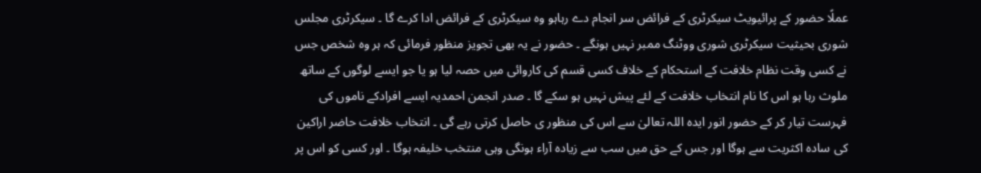عملًا حضور کے پرائیویٹ سیکرٹری کے فرائض سر انجام دے رہاہو وہ سیکرٹری کے فرائض ادا کرے گا ۔ سیکرٹری مجلس شوری بحیثیت سیکرٹری شوری ووٹنگ ممبر نہیں ہونگے ۔ حضور نے یہ بھی تجویز منظور فرمائی کہ ہر وہ شخص جس نے کسی وقت نظام خلافت کے استحکام کے خلاف کسی قسم کی کاروائی میں حصہ لیا ہو یا جو ایسے لوگوں کے ساتھ ملوث رہا ہو اس کا نام انتخاب خلافت کے لئے پیش نہیں ہو سکے گا ۔ صدر انجمن احمدیہ ایسے افرادکے ناموں کی فہرست تیار کر کے حضور انور ایدہ اللہ تعالیٰ سے اس کی منظور ی حاصل کرتی رہے گی ۔ انتخاب خلافت حاضر اراکین کی سادہ اکثریت سے ہوگا اور جس کے حق میں سب سے زیادہ آراء ہونگی وہی منتخب خلیفہ ہوگا ۔ اور کسی کو اس پر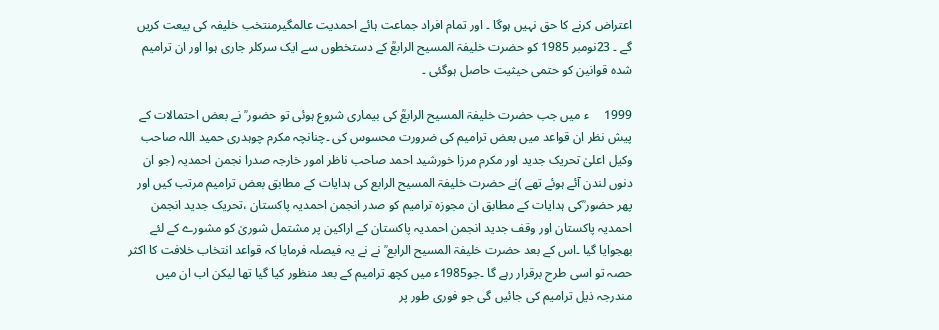اعتراض کرنے کا حق نہیں ہوگا ۔ اور تمام افراد جماعت ہائے احمدیت عالمگیرمنتخب خلیفہ کی بیعت کریں گے ۔ 23نومبر 1985 کو حضرت خلیفۃ المسیح الرابعؒ کے دستخطوں سے ایک سرکلر جاری ہوا اور ان ترامیم شدہ قوانین کو حتمی حیثیت حاصل ہوگئی ۔

1999     ء میں جب حضرت خلیفۃ المسیح الرابعؒ کی بیماری شروع ہوئی تو حضور ؒ نے بعض احتمالات کے پیش نظر ان قواعد میں بعض ترامیم کی ضرورت محسوس کی ۔چنانچہ مکرم چوہدری حمید اللہ صاحب وکیل اعلیٰ تحریک جدید اور مکرم مرزا خورشید احمد صاحب ناظر امور خارجہ صدرا نجمن احمدیہ (جو ان دنوں لندن آئے ہوئے تھے )نے حضرت خلیفۃ المسیح الرابع کی ہدایات کے مطابق بعض ترامیم مرتب کیں اور پھر حضور ؒکی ہدایات کے مطابق ان مجوزہ ترامیم کو صدر انجمن احمدیہ پاکستان ،تحریک جدید انجمن احمدیہ پاکستان اور وقف جدید انجمن احمدیہ پاکستان کے اراکین پر مشتمل شوریٰ کو مشورے کے لئے بھجوایا گیا ۔اس کے بعد حضرت خلیفۃ المسیح الرابع ؒ نے نے یہ فیصلہ فرمایا کہ قواعد انتخاب خلافت کا اکثر حصہ تو اسی طرح برقرار رہے گا ۔جو1985ء میں کچھ ترامیم کے بعد منظور کیا گیا تھا لیکن اب ان میں مندرجہ ذیل ترامیم کی جائیں گی جو فوری طور پر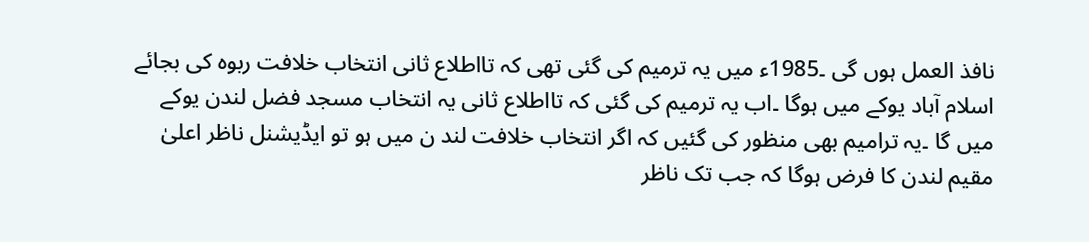نافذ العمل ہوں گی ۔1985ء میں یہ ترمیم کی گئی تھی کہ تااطلاع ثانی انتخاب خلافت ربوہ کی بجائے اسلام آباد یوکے میں ہوگا ۔اب یہ ترمیم کی گئی کہ تااطلاع ثانی یہ انتخاب مسجد فضل لندن یوکے میں گا ۔یہ ترامیم بھی منظور کی گئیں کہ اگر انتخاب خلافت لند ن میں ہو تو ایڈیشنل ناظر اعلیٰ مقیم لندن کا فرض ہوگا کہ جب تک ناظر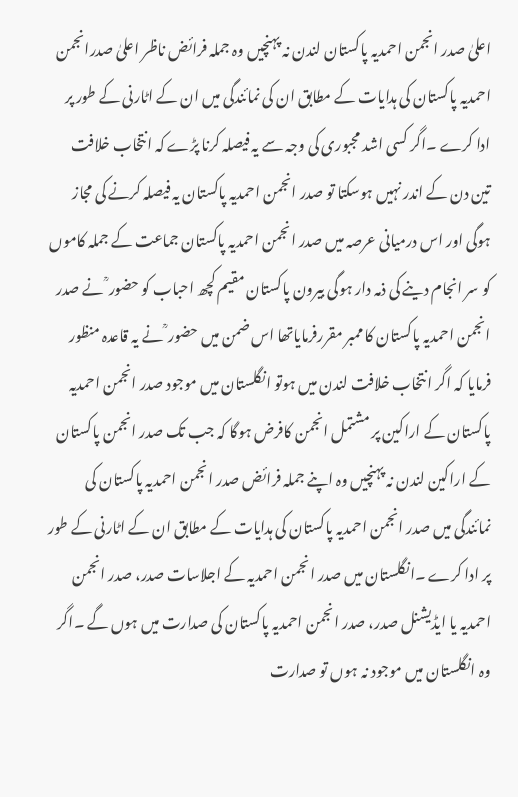اعلیٰ صدر انجمن احمدیہ پاکستان لندن نہ پہنچیں وہ جملہ فرائض ناظر اعلیٰ صدرانجمن احمدیہ پاکستان کی ہدایات کے مطابق ان کی نمائندگی میں ان کے اٹارنی کے طور پر ادا کرے ۔اگر کسی اشد مجبوری کی وجہ سے یہ فیصلہ کرنا پڑے کہ انتخاب خلافت تین دن کے اندر نہیں ہوسکتا تو صدر انجمن احمدیہ پاکستان یہ فیصلہ کرنے کی مجاز ہوگی اور اس درمیانی عرصہ میں صدر انجمن احمدیہ پاکستان جماعت کے جملہ کاموں کو سر انجام دینے کی ذمہ دار ہوگی بیرون پاکستان مقیم کچھ احباب کو حضور ؒ نے صدر انجمن احمدیہ پاکستان کا ممبر مقررفرمایاتھا اس ضمن میں حضور ؒ نے یہ قاعدہ منظور فرمایا کہ اگر انتخاب خلافت لندن میں ہوتو انگلستان میں موجود صدر انجمن احمدیہ پاکستان کے اراکین پر مشتمل انجمن کافرض ہوگا کہ جب تک صدر انجمن پاکستان کے اراکین لندن نہ پہنچیں وہ اپنے جملہ فرائض صدر انجمن احمدیہ پاکستان کی نمائندگی میں صدر انجمن احمدیہ پاکستان کی ہدایات کے مطابق ان کے اٹارنی کے طور پر ادا کرے ۔انگلستان میں صدر انجمن احمدیہ کے اجلاسات صدر، صدر انجمن احمدیہ یا ایڈیشنل صدر، صدر انجمن احمدیہ پاکستان کی صدارت میں ہوں گے ۔اگر وہ انگلستان میں موجود نہ ہوں تو صدارت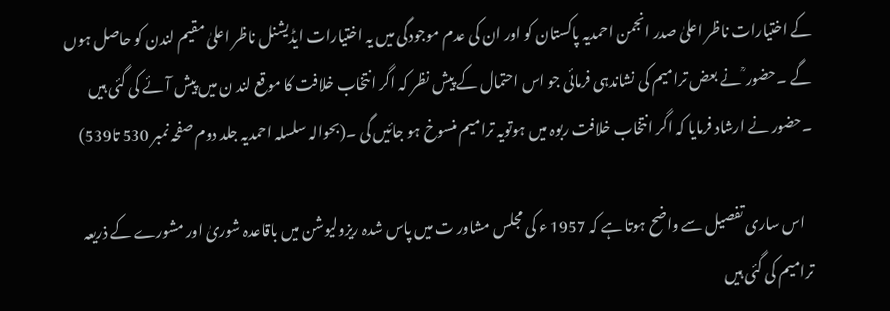کے اختیارات ناظر اعلیٰ صدر انجمن احمدیہ پاکستان کو اور ان کی عدم موجودگی میں یہ اختیارات ایڈیشنل ناظر اعلیٰ مقیم لندن کو حاصل ہوں گے ۔حضور ؒ نے بعض ترامیم کی نشاندہی فرمائی جو اس احتمال کے پیش نظر کہ اگر انتخاب خلافت کا موقع لند ن میں پیش آئے کی گئی ہیں ۔حضور نے ارشاد فرمایا کہ اگر انتخاب خلافت ربوہ میں ہوتویہ ترامیم منسوخ ہو جائیں گی ۔(بحوالہ سلسلہ احمدیہ جلد دوم صفحہ نمبر 530 تا539)

   اس ساری تفصیل سے واضح ہوتا ہے کہ 1957 ء کی مجلس مشاور ت میں پاس شدہ ریزولیوشن میں باقاعدہ شوریٰ اور مشورے کے ذریعہ ترامیم کی گئی ہیں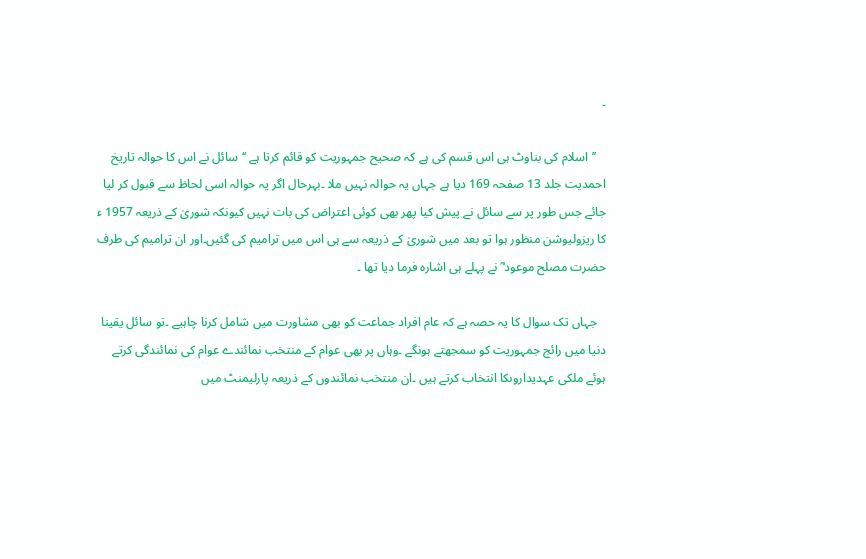۔

   ’’اسلام کی بناوٹ ہی اس قسم کی ہے کہ صحیح جمہوریت کو قائم کرتا ہے ‘‘سائل نے اس کا حوالہ تاریخ احمدیت جلد 13 صفحہ 169 دیا ہے جہاں یہ حوالہ نہیں ملا ۔بہرحال اگر یہ حوالہ اسی لحاظ سے قبول کر لیا جائے جس طور پر سے سائل نے پیش کیا پھر بھی کوئی اعتراض کی بات نہیں کیونکہ شوریٰ کے ذریعہ 1957 ء کا ریزولیوشن منظور ہوا تو بعد میں شوریٰ کے ذریعہ سے ہی اس میں ترامیم کی گئیں۔اور ان ترامیم کی طرف حضرت مصلح موعود ؓ نے پہلے ہی اشارہ فرما دیا تھا ۔

   جہاں تک سوال کا یہ حصہ ہے کہ عام افراد جماعت کو بھی مشاورت میں شامل کرنا چاہیے ۔تو سائل یقینا دنیا میں رائج جمہوریت کو سمجھتے ہونگے ۔وہاں پر بھی عوام کے منتخب نمائندے عوام کی نمائندگی کرتے ہوئے ملکی عہدیداروںکا انتخاب کرتے ہیں ۔ان منتخب نمائندوں کے ذریعہ پارلیمنٹ میں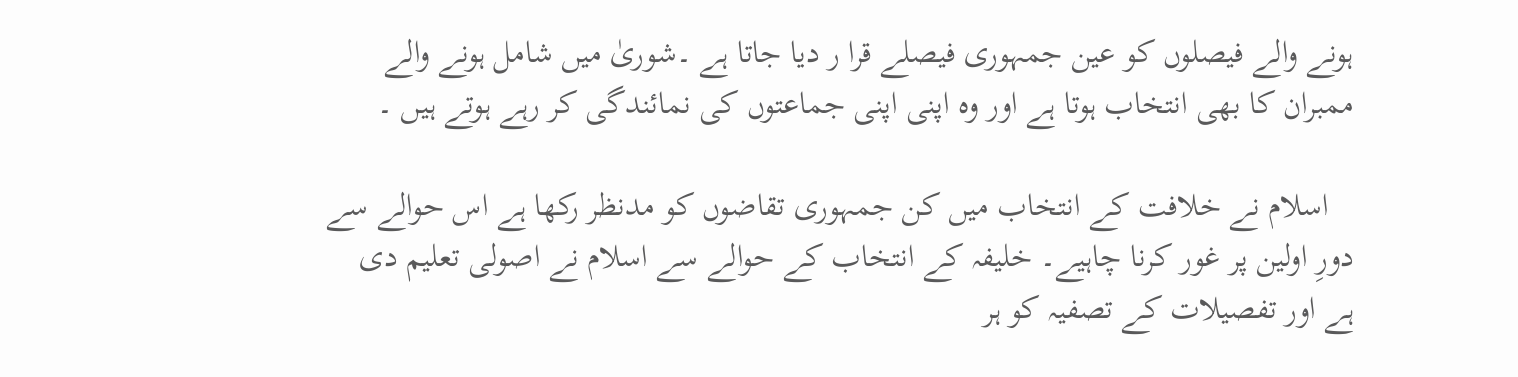ہونے والے فیصلوں کو عین جمہوری فیصلے قرا ر دیا جاتا ہے ۔شوریٰ میں شامل ہونے والے ممبران کا بھی انتخاب ہوتا ہے اور وہ اپنی اپنی جماعتوں کی نمائندگی کر رہے ہوتے ہیں ۔

   اسلام نے خلافت کے انتخاب میں کن جمہوری تقاضوں کو مدنظر رکھا ہے اس حوالے سے دورِ اولین پر غور کرنا چاہیے۔ خلیفہ کے انتخاب کے حوالے سے اسلام نے اصولی تعلیم دی ہے اور تفصیلات کے تصفیہ کو ہر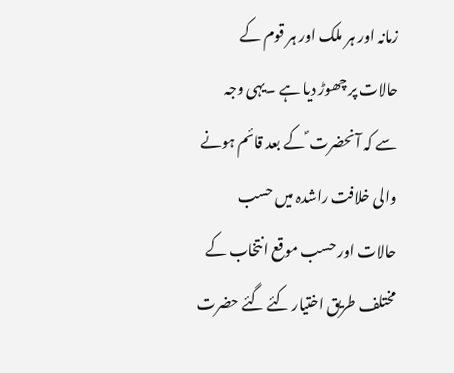زمانہ اور ہر ملک اور ہر قوم کے حالات پر چھوڑ دیا ہے ۔یہی وجہ سے کہ آنحضرت ؐ کے بعد قائم ہونے والی خلافت راشدہ میں حسب حالات اور حسب موقع انتخاب کے مختلف طریق اختیار کئے گئے حضرت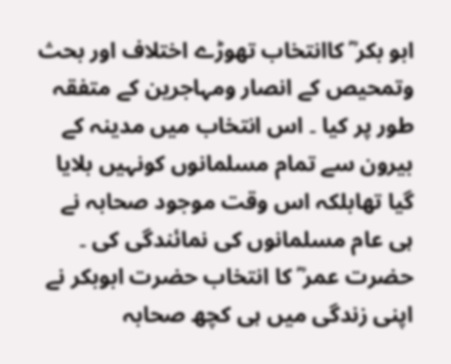ابو بکر ؓ کاانتخاب تھوڑے اختلاف اور بحث وتمحیص کے انصار ومہاجرین کے متفقہ طور پر کیا ۔ اس انتخاب میں مدینہ کے بیرون سے تمام مسلمانوں کونہیں بلایا گیا تھابلکہ اس وقت موجود صحابہ نے ہی عام مسلمانوں کی نمائندگی کی ۔ حضرت عمر ؓ کا انتخاب حضرت ابوبکر نے اپنی زندگی میں ہی کچھ صحابہ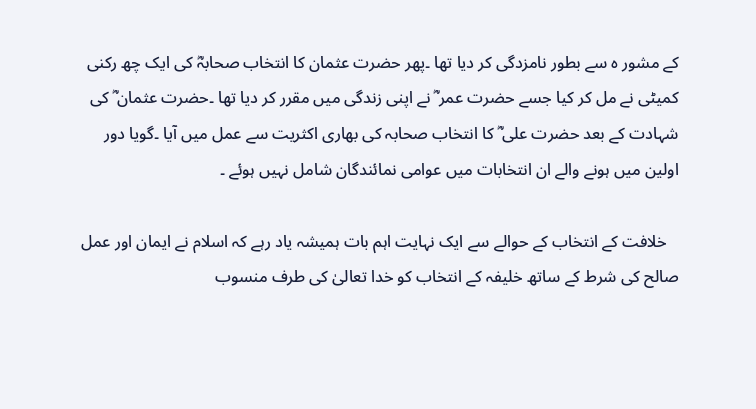کے مشور ہ سے بطور نامزدگی کر دیا تھا ۔پھر حضرت عثمان کا انتخاب صحابہؓ کی ایک چھ رکنی کمیٹی نے مل کر کیا جسے حضرت عمر ؓ نے اپنی زندگی میں مقرر کر دیا تھا ۔حضرت عثمان ؓ کی شہادت کے بعد حضرت علی ؓ کا انتخاب صحابہ کی بھاری اکثریت سے عمل میں آیا ۔گویا دور اولین میں ہونے والے ان انتخابات میں عوامی نمائندگان شامل نہیں ہوئے ۔

   خلافت کے انتخاب کے حوالے سے ایک نہایت اہم بات ہمیشہ یاد رہے کہ اسلام نے ایمان اور عمل صالح کی شرط کے ساتھ خلیفہ کے انتخاب کو خدا تعالیٰ کی طرف منسوب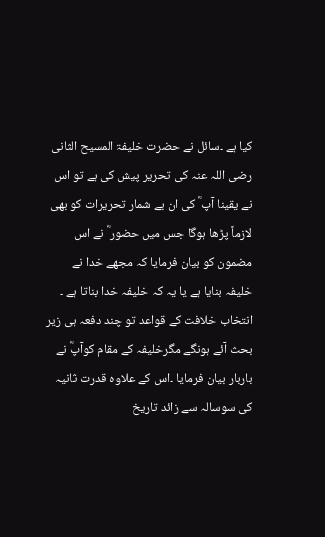کیا ہے ۔سائل نے حضرت خلیفۃ المسیح الثانی رضی اللہ عنہ کی تحریر پیش کی ہے تو اس نے یقینا آپ ؓ کی ان بے شمار تحریرات کو بھی لازماً پڑھا ہوگا جس میں حضور ؓ نے اس مضمون کو بیان فرمایا کہ مجھے خدا نے خلیفہ بنایا ہے یا یہ کہ خلیفہ خدا بناتا ہے ۔ انتخاب خلافت کے قواعد تو چند دفعہ ہی زیر بحث آئے ہونگے مگرخلیفہ کے مقام کوآپؓ نے باربار بیان فرمایا ۔اس کے علاوہ قدرت ثانیہ کی سوسالہ سے زائد تاریخ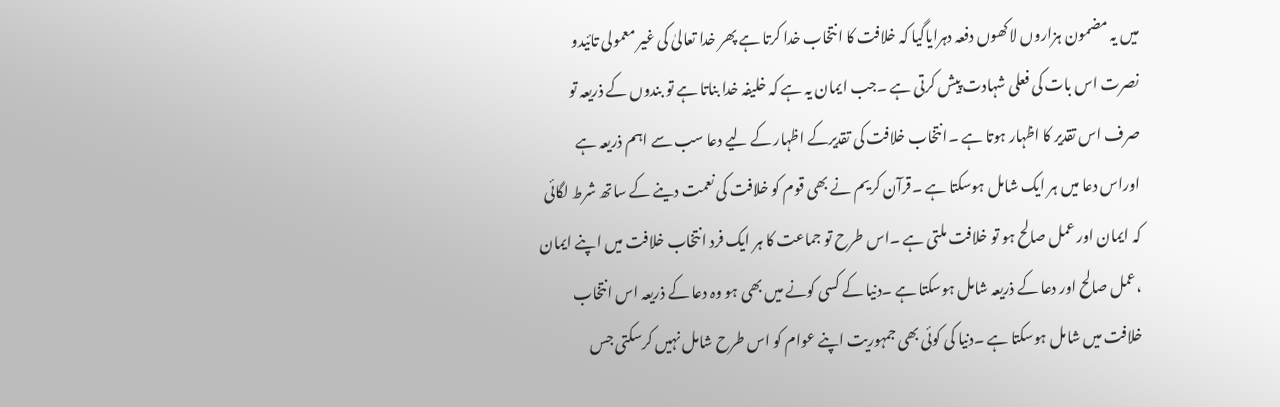میں یہ مضمون ہزاروں لاکھوں دفعہ دہرایاگیا کہ خلافت کا انتخاب خدا کرتا ہے پھر خدا تعالیٰ کی غیر معمولی تائیدو نصرت اس بات کی فعلی شہادت پیش کرتی ہے ۔جب ایمان یہ ہے کہ خلیفہ خدا بناتا ہے تو بندوں کے ذریعہ تو صرف اس تقدیر کا اظہار ہوتا ہے ۔انتخاب خلافت کی تقدیرکے اظہار کے لیے دعا سب سے اہم ذریعہ ہے اوراس دعا میں ہر ایک شامل ہوسکتا ہے ۔قرآن کریم نے بھی قوم کو خلافت کی نعمت دینے کے ساتھ شرط لگائی کہ ایمان اور عمل صالح ہو تو خلافت ملتی ہے ۔اس طرح تو جماعت کا ہر ایک فرد انتخاب خلافت میں اپنے ایمان ،عمل صالح اور دعا کے ذریعہ شامل ہوسکتا ہے ۔دنیا کے کسی کونے میں بھی ہو وہ دعا کے ذریعہ اس انتخاب خلافت میں شامل ہوسکتا ہے ۔دنیا کی کوئی بھی جمہوریت اپنے عوام کو اس طرح شامل نہیں کرسکتی جس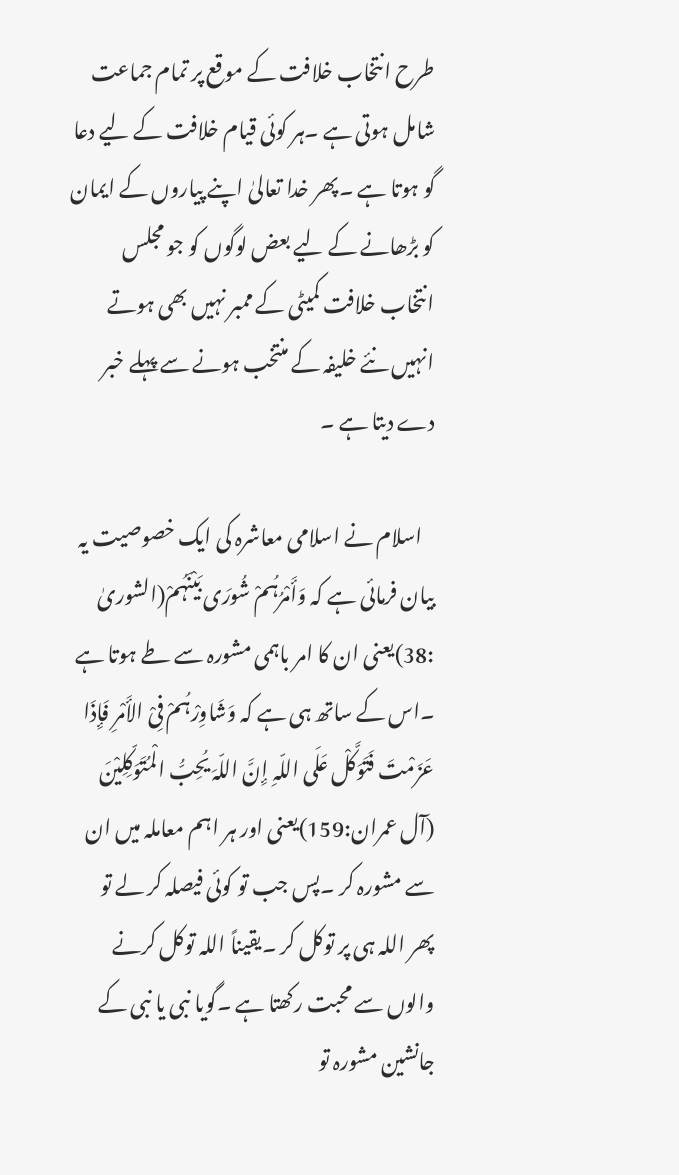طرح انتخاب خلافت کے موقع پر تمام جماعت شامل ہوتی ہے ۔ہر کوئی قیام خلافت کے لیے دعا گو ہوتا ہے ۔پھر خدا تعالیٰ اپنے پیاروں کے ایمان کو بڑھانے کے لیے بعض لوگوں کو جو مجلس انتخاب خلافت کمیٹی کے ممبر نہیں بھی ہوتے انہیں نئے خلیفہ کے منتخب ہونے سے پہلے خبر دے دیتا ہے ۔

   اسلام نے اسلامی معاشرہ کی ایک خصوصیت یہ بیان فرمائی ہے کہ وَأَمْرُہُمْ شُورَی بَیْنَہُمْ(الشوریٰ :38)یعنی ان کا امر باہمی مشورہ سے طے ہوتا ہے ۔اس کے ساتھ ہی ہے کہ وَشَاوِرْہُمْ فِیْ الأَمْرِ فَإِذَا عَزَمْتَ فَتَوَکَّلْ عَلَی اللّہِ إِنَّ اللّہَ یُحِبُّ الْمُتَوَکِّلِیْنَ (آل عمران:159)یعنی اور ہر اہم معاملہ میں ان سے مشورہ کر ۔پس جب تو کوئی فیصلہ کر لے تو پھر اللہ ہی پر توکل کر ۔یقیناً اللہ توکل کرنے والوں سے محبت رکھتا ہے ۔گویا نبی یا نبی کے جانشین مشورہ تو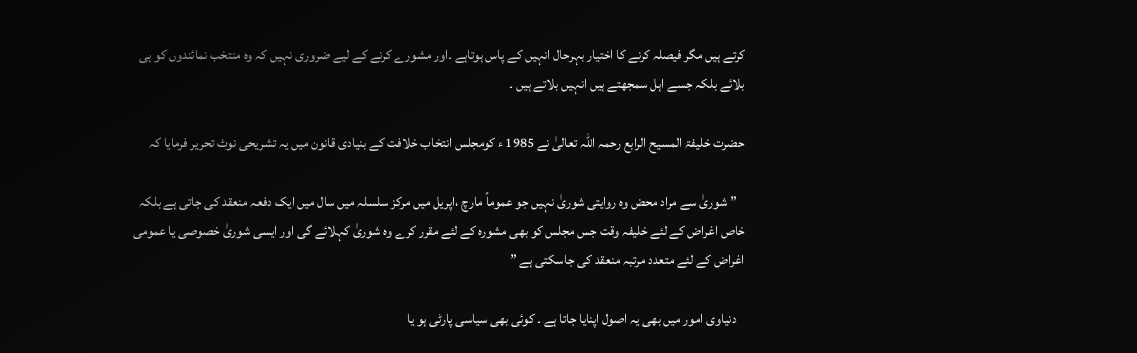کرتے ہیں مگر فیصلہ کرنے کا اختیار بہرحال انہیں کے پاس ہوتاہے ۔اور مشورے کرنے کے لیے ضروری نہیں کہ وہ منتخب نمائندوں کو ہی بلائے بلکہ جسے اہل سمجھتے ہیں انہیں بلاتے ہیں ۔

حضرت خلیفۃ المسیح الرابع رحمہ اللہ تعالیٰ نے 1985 ء کومجلس انتخاب خلافت کے بنیادی قانون میں یہ تشریحی نوٹ تحریر فرمایا کہ

   ”شوریٰ سے مراد محض وہ روایتی شوریٰ نہیں جو عموماً مارچ ،اپریل میں مرکز سلسلہ میں سال میں ایک دفعہ منعقد کی جاتی ہے بلکہ خاص اغراض کے لئے خلیفہ وقت جس مجلس کو بھی مشورہ کے لئے مقرر کرے وہ شوریٰ کہلائے گی اور ایسی شوریٰ خصوصی یا عمومی اغراض کے لئے متعدد مرتبہ منعقد کی جاسکتی ہے ”

   دنیاوی امور میں بھی یہ اصول اپنایا جاتا ہے ۔ کوئی بھی سیاسی پارٹی ہو یا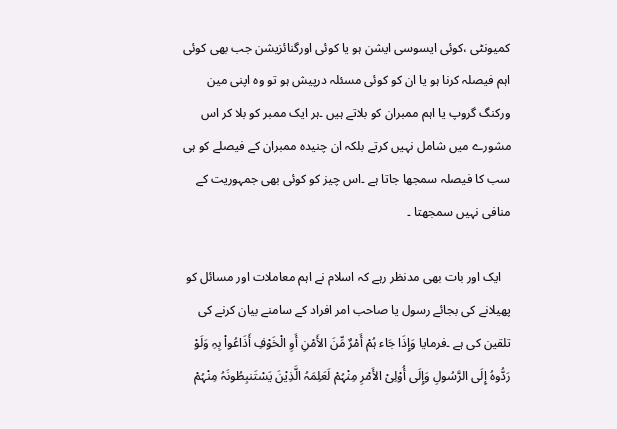کمیونٹی ،کوئی ایسوسی ایشن ہو یا کوئی اورگنائزیشن جب بھی کوئی اہم فیصلہ کرنا ہو یا ان کو کوئی مسئلہ درپیش ہو تو وہ اپنی مین ورکنگ گروپ یا اہم ممبران کو بلاتے ہیں ۔ہر ایک ممبر کو بلا کر اس مشورے میں شامل نہیں کرتے بلکہ ان چنیدہ ممبران کے فیصلے کو ہی سب کا فیصلہ سمجھا جاتا ہے ۔اس چیز کو کوئی بھی جمہوریت کے منافی نہیں سمجھتا ۔

   ایک اور بات بھی مدنظر رہے کہ اسلام نے اہم معاملات اور مسائل کو پھیلانے کی بجائے رسول یا صاحب امر افراد کے سامنے بیان کرنے کی تلقین کی ہے ۔فرمایا وَإِذَا جَاء ہُمْ أَمْرٌ مِّنَ الأَمْنِ أَوِ الْخَوْفِ أَذَاعُواْ بِہِ وَلَوْ رَدُّوہُ إِلَی الرَّسُولِ وَإِلَی أُوْلِیْ الأَمْرِ مِنْہُمْ لَعَلِمَہُ الَّذِیْنَ یَسْتَنبِطُونَہُ مِنْہُمْ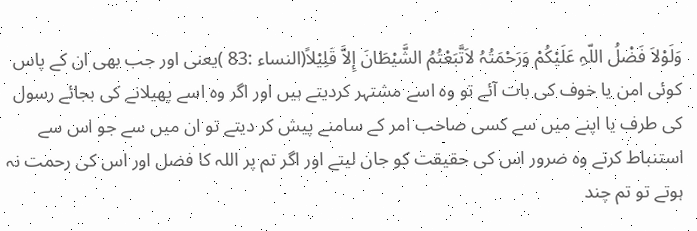وَلَوْلاَ فَضْلُ اللّہِ عَلَیْکُمْ وَرَحْمَتُہُ لاَتَّبَعْتُمُ الشَّیْطَانَ إِلاَّ قَلِیْلاً(النساء :83 )یعنی اور جب بھی ان کے پاس کوئی امن یا خوف کی بات آئے تو وہ اسے مشتہر کردیتے ہیں اور اگر وہ اسے پھیلانے کی بجائے رسول کی طرف یا اپنے میں سے کسی صاحب امر کے سامنے پیش کر دیتے تو ان میں سے جو اس سے استنباط کرتے وہ ضرور اس کی حقیقت کو جان لیتے اور اگر تم پر اللہ کا فضل اور اس کی رحمت نہ ہوتے تو تم چند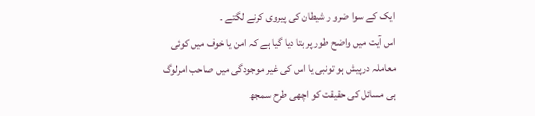ایک کے سوا ضرو ر شیطان کی پیروی کرنے لگتے ۔
اس آیت میں واضح طور پر بتا دیا گیا ہے کہ امن یا خوف میں کوئی معاملہ درپیش ہو تونبی یا اس کی غیر موجودگی میں صاحب امرلوگ ہی مسائل کی حقیقت کو اچھی طرح سمجھ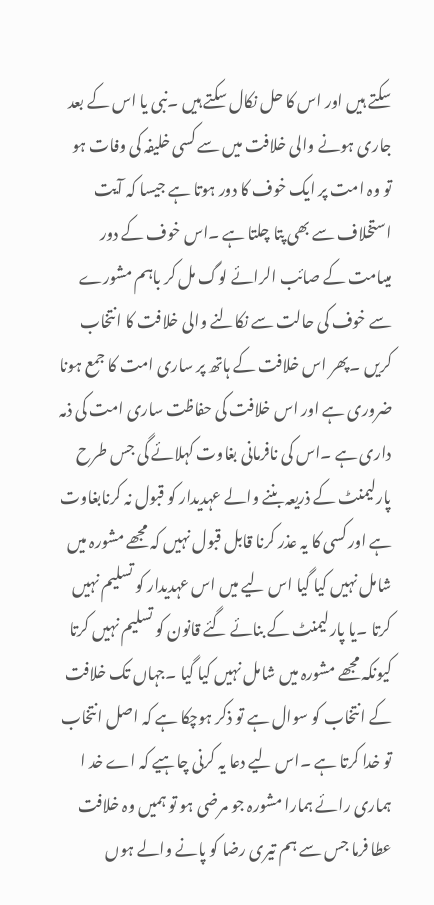سکتے ہیں اور اس کا حل نکال سکتے ہیں ۔نبی یا اس کے بعد جاری ہونے والی خلافت میں سے کسی خلیفہ کی وفات ہو تو وہ امت پر ایک خوف کا دور ہوتا ہے جیسا کہ آیت استخلاف سے بھی پتا چلتا ہے ۔اس خوف کے دور میںامت کے صائب الرائے لوگ مل کر باہم مشورے سے خوف کی حالت سے نکالنے والی خلافت کا انتخاب کریں ۔پھر اس خلافت کے ہاتھ پر ساری امت کا جمع ہونا ضروری ہے اور اس خلافت کی حفاظت ساری امت کی ذمہ داری ہے ۔اس کی نافرمانی بغاوت کہلائے گی جس طرح پارلیمنٹ کے ذریعہ بننے والے عہدیدار کو قبول نہ کرنابغاوت ہے اور کسی کا یہ عذر کرنا قابل قبول نہیں کہ مجھے مشورہ میں شامل نہیں کیا گیا اس لیے میں اس عہدیدار کو تسلیم نہیں کرتا ۔یا پارلیمنٹ کے بنائے گئے قانون کو تسلیم نہیں کرتا کیونکہ مجھے مشورہ میں شامل نہیں کیا گیا ۔جہاں تک خلافت کے انتخاب کو سوال ہے تو ذکر ہوچکا ہے کہ اصل انتخاب تو خدا کرتا ہے ۔اس لیے دعا یہ کرنی چاہیے کہ اے خد ا ہماری رائے ہمارا مشورہ جو مرضی ہو تو ہمیں وہ خلافت عطا فرما جس سے ہم تیری رضا کو پانے والے ہوں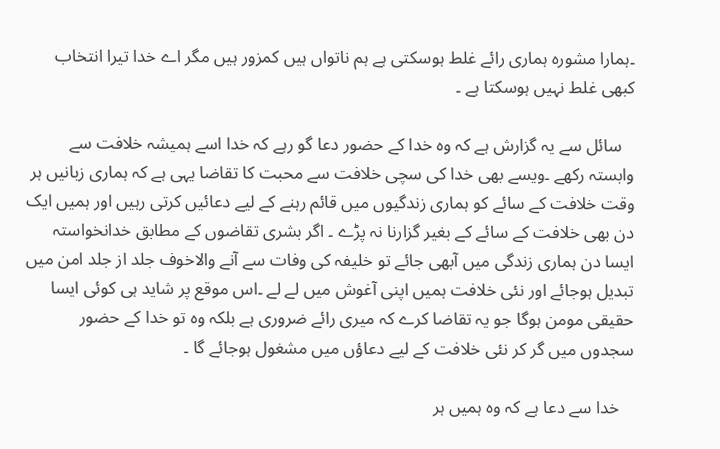۔ہمارا مشورہ ہماری رائے غلط ہوسکتی ہے ہم ناتواں ہیں کمزور ہیں مگر اے خدا تیرا انتخاب کبھی غلط نہیں ہوسکتا ہے ۔

   سائل سے یہ گزارش ہے کہ وہ خدا کے حضور دعا گو رہے کہ خدا اسے ہمیشہ خلافت سے وابستہ رکھے ۔ویسے بھی خدا کی سچی خلافت سے محبت کا تقاضا یہی ہے کہ ہماری زبانیں ہر وقت خلافت کے سائے کو ہماری زندگیوں میں قائم رہنے کے لیے دعائیں کرتی رہیں اور ہمیں ایک دن بھی خلافت کے سائے کے بغیر گزارنا نہ پڑے ۔ اگر بشری تقاضوں کے مطابق خدانخواستہ ایسا دن ہماری زندگی میں آبھی جائے تو خلیفہ کی وفات سے آنے والاخوف جلد از جلد امن میں تبدیل ہوجائے اور نئی خلافت ہمیں اپنی آغوش میں لے لے ۔اس موقع پر شاید ہی کوئی ایسا حقیقی مومن ہوگا جو یہ تقاضا کرے کہ میری رائے ضروری ہے بلکہ وہ تو خدا کے حضور سجدوں میں گر کر نئی خلافت کے لیے دعاؤں میں مشغول ہوجائے گا ۔

   خدا سے دعا ہے کہ وہ ہمیں ہر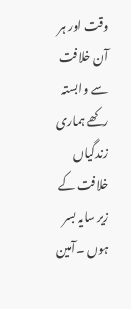وقت اور ہر آن خلافت سے وابستہ رکھے ہماری زندگیاں خلافت کے زیر سایہ بسر ہوں ۔آمین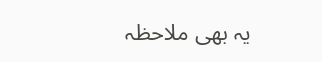یہ بھی ملاحظہ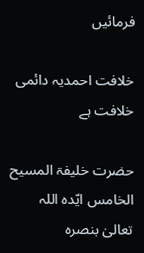فرمائیں

خلافت احمدیہ دائمی خلافت ہے

حضرت خلیفۃ المسیح الخامس ایّدہ اللہ تعالیٰ بنصرہ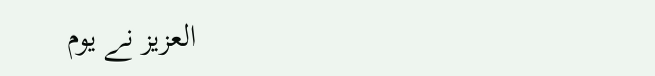العزیز نے یوم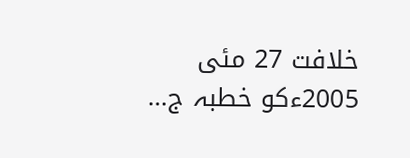خلافت 27 مئی 2005ءکو خطبہ ج…